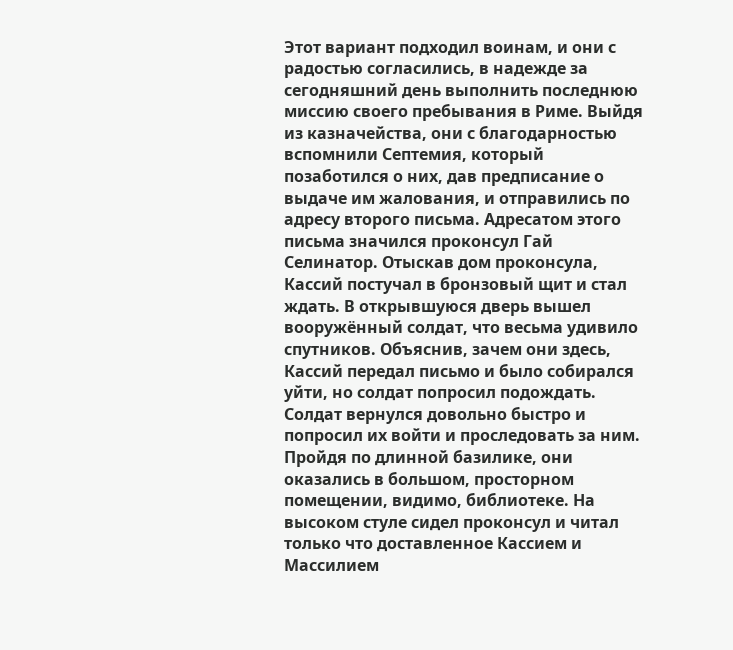Этот вариант подходил воинам, и они с радостью согласились, в надежде за сегодняшний день выполнить последнюю миссию своего пребывания в Риме. Выйдя из казначейства, они с благодарностью вспомнили Септемия, который позаботился о них, дав предписание о выдаче им жалования, и отправились по адресу второго письма. Адресатом этого письма значился проконсул Гай Селинатор. Отыскав дом проконсула, Кассий постучал в бронзовый щит и стал ждать. В открывшуюся дверь вышел вооружённый солдат, что весьма удивило спутников. Объяснив, зачем они здесь, Кассий передал письмо и было собирался уйти, но солдат попросил подождать. Солдат вернулся довольно быстро и попросил их войти и проследовать за ним. Пройдя по длинной базилике, они оказались в большом, просторном помещении, видимо, библиотеке. На высоком стуле сидел проконсул и читал только что доставленное Кассием и Массилием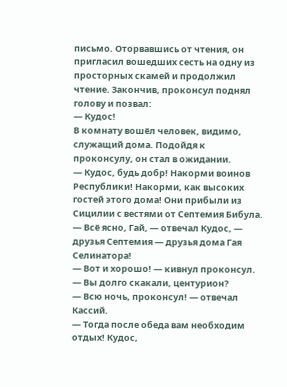письмо. Оторвавшись от чтения, он пригласил вошедших сесть на одну из просторных скамей и продолжил чтение. Закончив, проконсул поднял голову и позвал:
— Кудос!
В комнату вошёл человек, видимо, служащий дома. Подойдя к проконсулу, он стал в ожидании.
— Кудос, будь добр! Накорми воинов Республики! Накорми, как высоких гостей этого дома! Они прибыли из Сицилии с вестями от Септемия Бибула.
— Всё ясно, Гай, — отвечал Кудос, — друзья Септемия — друзья дома Гая Селинатора!
— Вот и хорошо! — кивнул проконсул. — Вы долго скакали, центурион?
— Всю ночь, проконсул! — отвечал Кассий.
— Тогда после обеда вам необходим отдых! Кудос,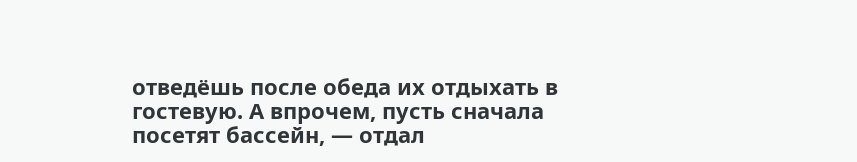отведёшь после обеда их отдыхать в гостевую. А впрочем, пусть сначала посетят бассейн, — отдал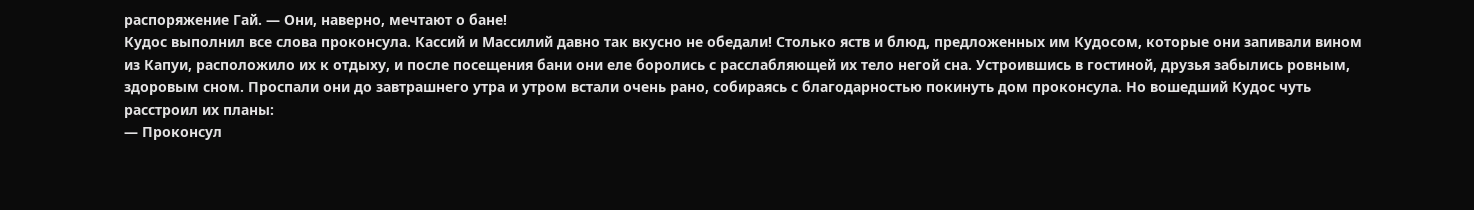распоряжение Гай. — Они, наверно, мечтают о бане!
Кудос выполнил все слова проконсула. Кассий и Массилий давно так вкусно не обедали! Столько яств и блюд, предложенных им Кудосом, которые они запивали вином из Капуи, расположило их к отдыху, и после посещения бани они еле боролись с расслабляющей их тело негой сна. Устроившись в гостиной, друзья забылись ровным, здоровым сном. Проспали они до завтрашнего утра и утром встали очень рано, собираясь с благодарностью покинуть дом проконсула. Но вошедший Кудос чуть расстроил их планы:
— Проконсул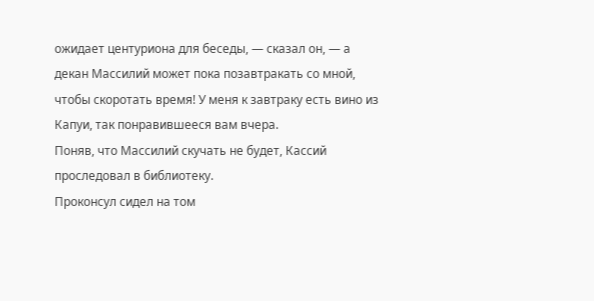ожидает центуриона для беседы, — сказал он, — а декан Массилий может пока позавтракать со мной, чтобы скоротать время! У меня к завтраку есть вино из Капуи, так понравившееся вам вчера.
Поняв, что Массилий скучать не будет, Кассий проследовал в библиотеку.
Проконсул сидел на том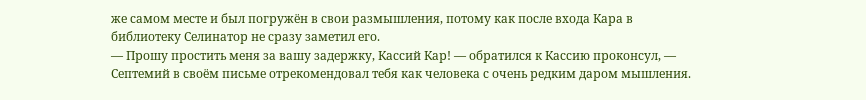же самом месте и был погружён в свои размышления, потому как после входа Кара в библиотеку Селинатор не сразу заметил его.
— Прошу простить меня за вашу задержку, Кассий Кар! — обратился к Кассию проконсул, — Септемий в своём письме отрекомендовал тебя как человека с очень редким даром мышления.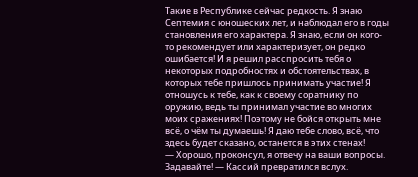Такие в Республике сейчас редкость. Я знаю Септемия с юношеских лет, и наблюдал его в годы становления его характера. Я знаю, если он кого-то рекомендует или характеризует, он редко ошибается! И я решил расспросить тебя о некоторых подробностях и обстоятельствах, в которых тебе пришлось принимать участие! Я отношусь к тебе, как к своему соратнику по оружию, ведь ты принимал участие во многих моих сражениях! Поэтому не бойся открыть мне всё, о чём ты думаешь! Я даю тебе слово, всё, что здесь будет сказано, останется в этих стенах!
— Хорошо, проконсул, я отвечу на ваши вопросы. Задавайте! — Кассий превратился вслух.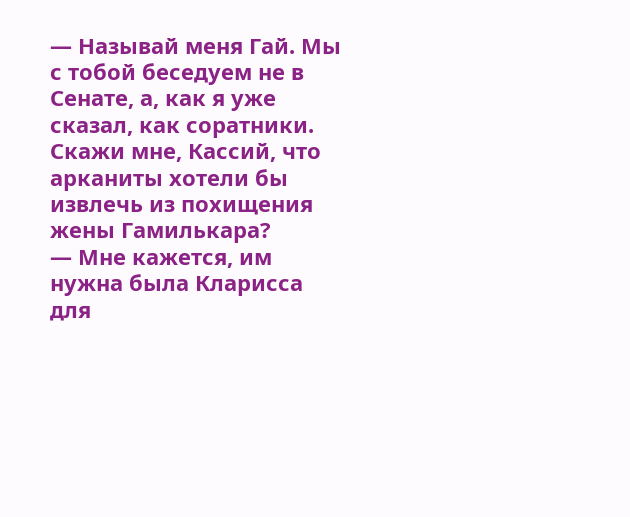— Называй меня Гай. Мы с тобой беседуем не в Сенате, а, как я уже сказал, как соратники. Скажи мне, Кассий, что арканиты хотели бы извлечь из похищения жены Гамилькара?
— Мне кажется, им нужна была Кларисса для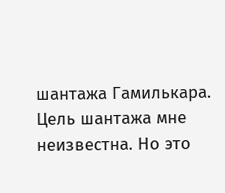шантажа Гамилькара. Цель шантажа мне неизвестна. Но это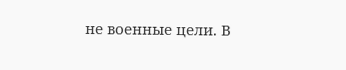не военные цели. В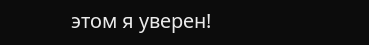этом я уверен!